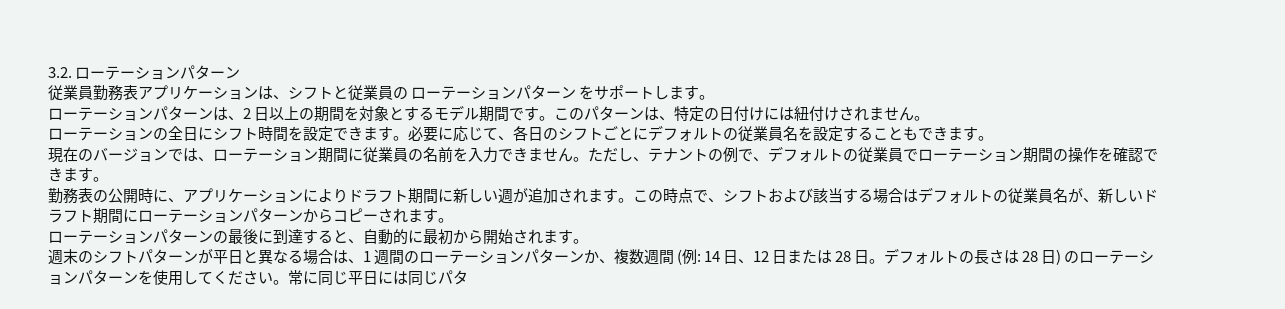3.2. ローテーションパターン
従業員勤務表アプリケーションは、シフトと従業員の ローテーションパターン をサポートします。
ローテーションパターンは、2 日以上の期間を対象とするモデル期間です。このパターンは、特定の日付けには紐付けされません。
ローテーションの全日にシフト時間を設定できます。必要に応じて、各日のシフトごとにデフォルトの従業員名を設定することもできます。
現在のバージョンでは、ローテーション期間に従業員の名前を入力できません。ただし、テナントの例で、デフォルトの従業員でローテーション期間の操作を確認できます。
勤務表の公開時に、アプリケーションによりドラフト期間に新しい週が追加されます。この時点で、シフトおよび該当する場合はデフォルトの従業員名が、新しいドラフト期間にローテーションパターンからコピーされます。
ローテーションパターンの最後に到達すると、自動的に最初から開始されます。
週末のシフトパターンが平日と異なる場合は、1 週間のローテーションパターンか、複数週間 (例: 14 日、12 日または 28 日。デフォルトの長さは 28 日) のローテーションパターンを使用してください。常に同じ平日には同じパタ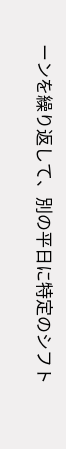ーンを繰り返して、別の平日に特定のシフト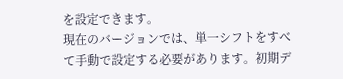を設定できます。
現在のバージョンでは、単一シフトをすべて手動で設定する必要があります。初期デ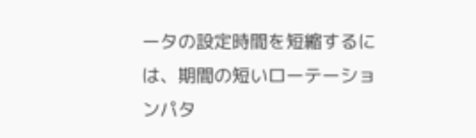ータの設定時間を短縮するには、期間の短いローテーションパタ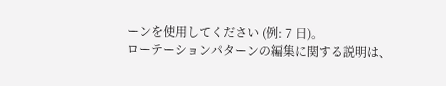ーンを使用してください (例: 7 日)。
ローテーションパターンの編集に関する説明は、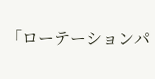「ローテーションパ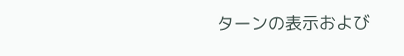ターンの表示および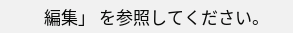編集」 を参照してください。